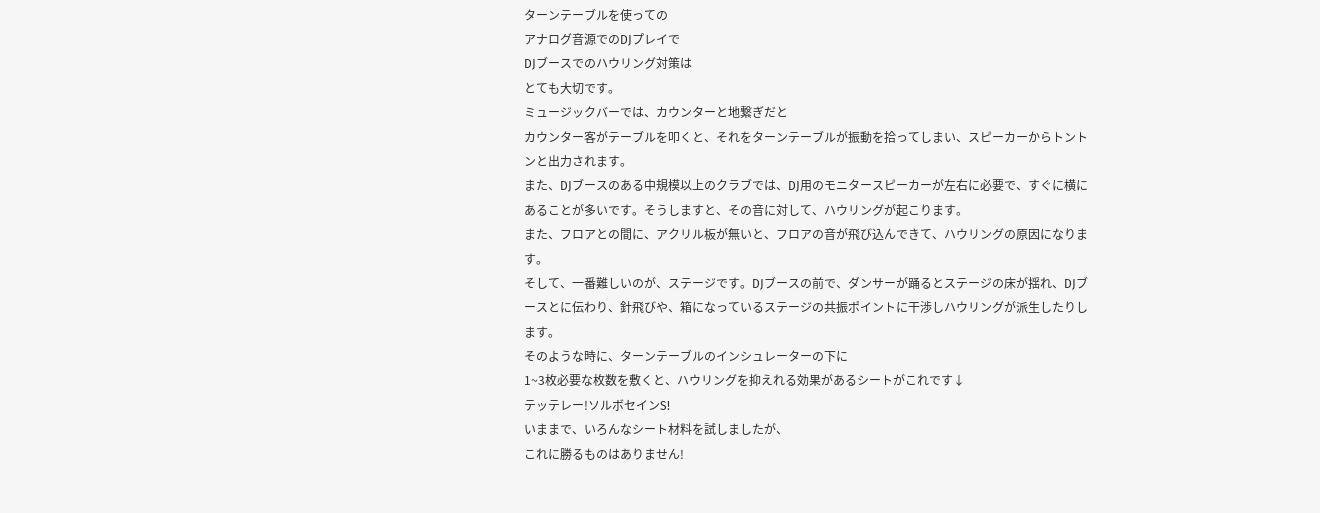ターンテーブルを使っての
アナログ音源でのDJプレイで
DJブースでのハウリング対策は
とても大切です。
ミュージックバーでは、カウンターと地繋ぎだと
カウンター客がテーブルを叩くと、それをターンテーブルが振動を拾ってしまい、スピーカーからトントンと出力されます。
また、DJブースのある中規模以上のクラブでは、DJ用のモニタースピーカーが左右に必要で、すぐに横にあることが多いです。そうしますと、その音に対して、ハウリングが起こります。
また、フロアとの間に、アクリル板が無いと、フロアの音が飛び込んできて、ハウリングの原因になります。
そして、一番難しいのが、ステージです。DJブースの前で、ダンサーが踊るとステージの床が揺れ、DJブースとに伝わり、針飛びや、箱になっているステージの共振ポイントに干渉しハウリングが派生したりします。
そのような時に、ターンテーブルのインシュレーターの下に
1~3枚必要な枚数を敷くと、ハウリングを抑えれる効果があるシートがこれです↓
テッテレー!ソルボセインS!
いままで、いろんなシート材料を試しましたが、
これに勝るものはありません!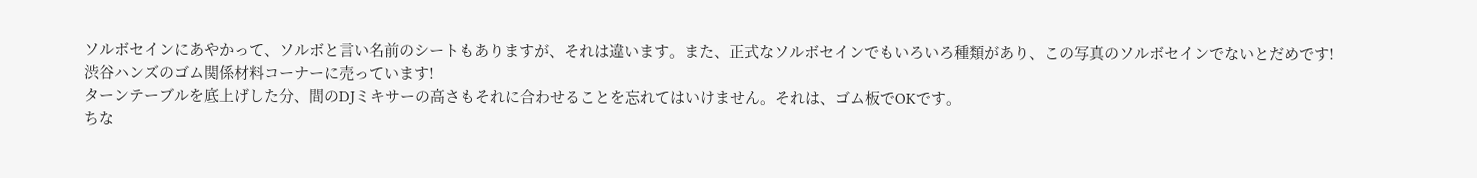ソルボセインにあやかって、ソルボと言い名前のシートもありますが、それは違います。また、正式なソルボセインでもいろいろ種類があり、この写真のソルボセインでないとだめです!
渋谷ハンズのゴム関係材料コーナーに売っています!
ターンテーブルを底上げした分、間のDJミキサーの高さもそれに合わせることを忘れてはいけません。それは、ゴム板でOKです。
ちな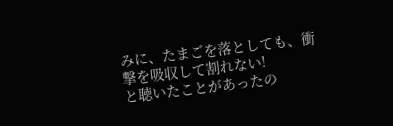みに、たまごを落としても、衝撃を吸収して割れない!
と聴いたことがあったの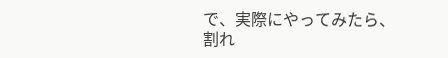で、実際にやってみたら、
割れ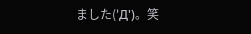ました('Д')。笑